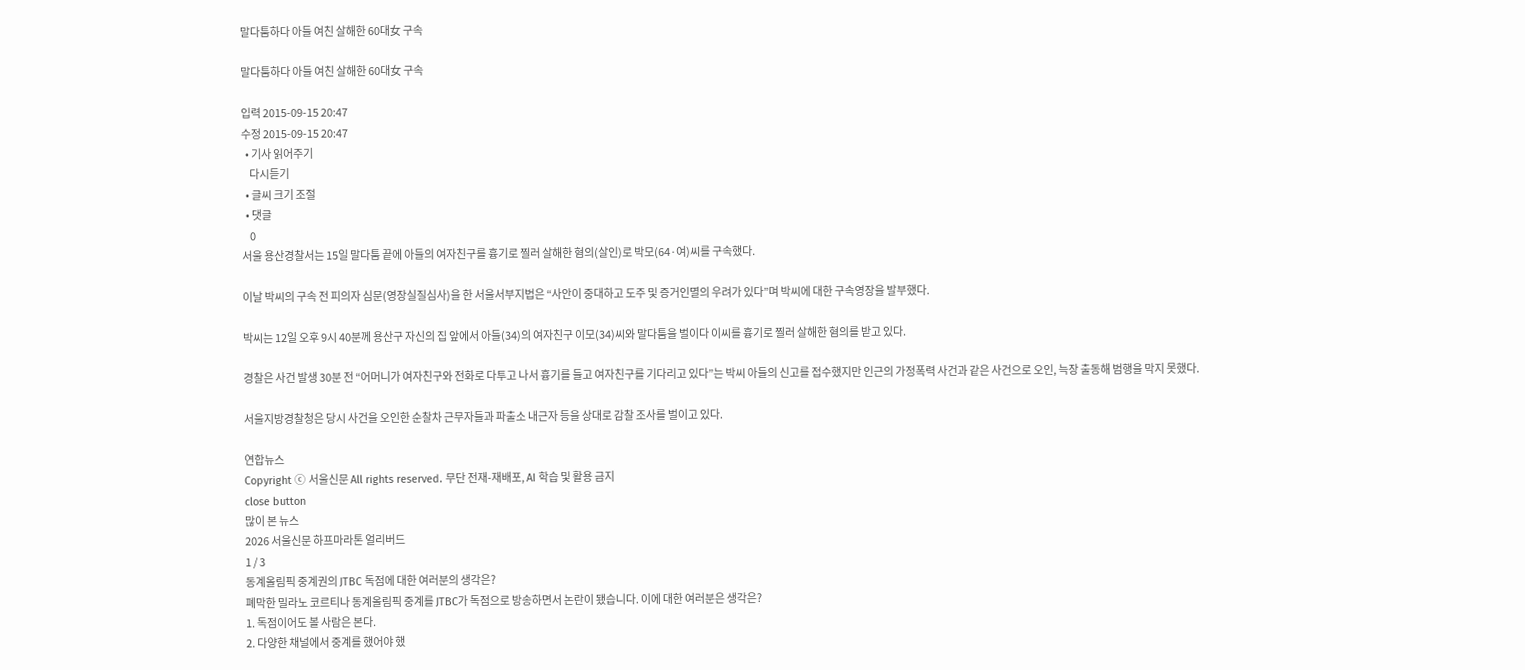말다툼하다 아들 여친 살해한 60대女 구속

말다툼하다 아들 여친 살해한 60대女 구속

입력 2015-09-15 20:47
수정 2015-09-15 20:47
  • 기사 읽어주기
    다시듣기
  • 글씨 크기 조절
  • 댓글
    0
서울 용산경찰서는 15일 말다툼 끝에 아들의 여자친구를 흉기로 찔러 살해한 혐의(살인)로 박모(64·여)씨를 구속했다.

이날 박씨의 구속 전 피의자 심문(영장실질심사)을 한 서울서부지법은 “사안이 중대하고 도주 및 증거인멸의 우려가 있다”며 박씨에 대한 구속영장을 발부했다.

박씨는 12일 오후 9시 40분께 용산구 자신의 집 앞에서 아들(34)의 여자친구 이모(34)씨와 말다툼을 벌이다 이씨를 흉기로 찔러 살해한 혐의를 받고 있다.

경찰은 사건 발생 30분 전 “어머니가 여자친구와 전화로 다투고 나서 흉기를 들고 여자친구를 기다리고 있다”는 박씨 아들의 신고를 접수했지만 인근의 가정폭력 사건과 같은 사건으로 오인, 늑장 출동해 범행을 막지 못했다.

서울지방경찰청은 당시 사건을 오인한 순찰차 근무자들과 파출소 내근자 등을 상대로 감찰 조사를 벌이고 있다.

연합뉴스
Copyright ⓒ 서울신문 All rights reserved. 무단 전재-재배포, AI 학습 및 활용 금지
close button
많이 본 뉴스
2026 서울신문 하프마라톤 얼리버드
1 / 3
동계올림픽 중계권의 JTBC 독점에 대한 여러분의 생각은?
폐막한 밀라노 코르티나 동계올림픽 중계를 JTBC가 독점으로 방송하면서 논란이 됐습니다. 이에 대한 여러분은 생각은?
1. 독점이어도 볼 사람은 본다.
2. 다양한 채널에서 중계를 했어야 했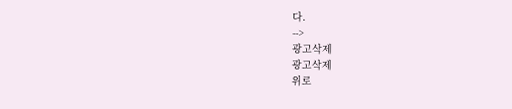다.
-->
광고삭제
광고삭제
위로